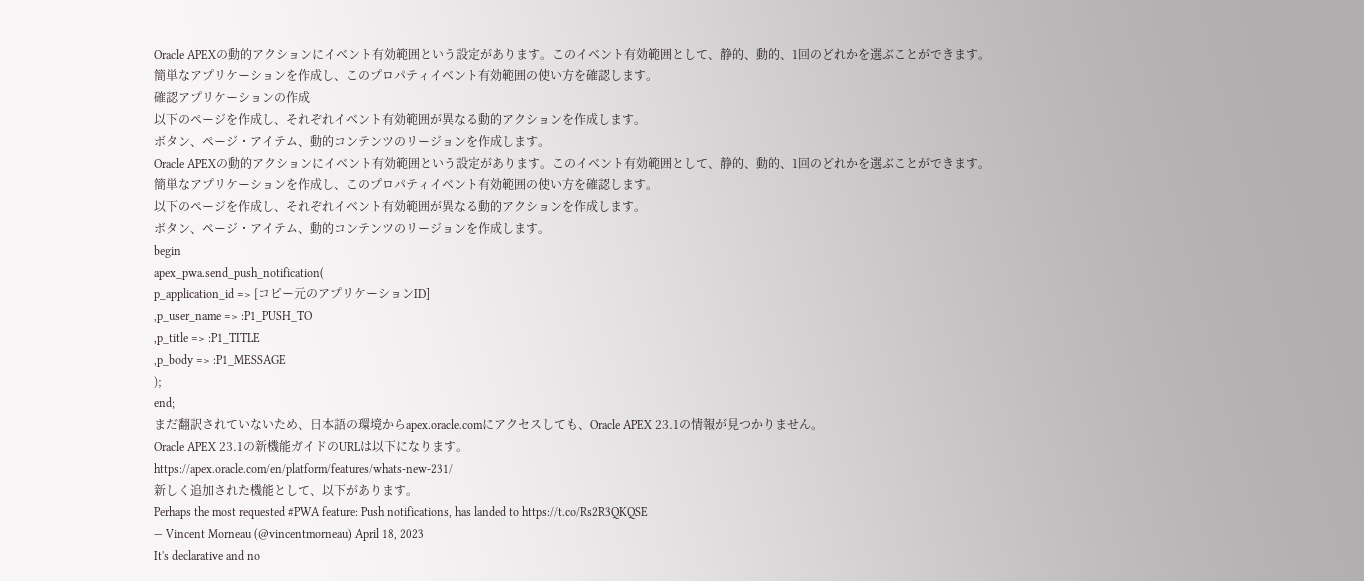Oracle APEXの動的アクションにイベント有効範囲という設定があります。このイベント有効範囲として、静的、動的、1回のどれかを選ぶことができます。
簡単なアプリケーションを作成し、このプロパティイベント有効範囲の使い方を確認します。
確認アプリケーションの作成
以下のページを作成し、それぞれイベント有効範囲が異なる動的アクションを作成します。
ボタン、ページ・アイテム、動的コンテンツのリージョンを作成します。
Oracle APEXの動的アクションにイベント有効範囲という設定があります。このイベント有効範囲として、静的、動的、1回のどれかを選ぶことができます。
簡単なアプリケーションを作成し、このプロパティイベント有効範囲の使い方を確認します。
以下のページを作成し、それぞれイベント有効範囲が異なる動的アクションを作成します。
ボタン、ページ・アイテム、動的コンテンツのリージョンを作成します。
begin
apex_pwa.send_push_notification(
p_application_id => [コピー元のアプリケーションID]
,p_user_name => :P1_PUSH_TO
,p_title => :P1_TITLE
,p_body => :P1_MESSAGE
);
end;
まだ翻訳されていないため、日本語の環境からapex.oracle.comにアクセスしても、Oracle APEX 23.1の情報が見つかりません。
Oracle APEX 23.1の新機能ガイドのURLは以下になります。
https://apex.oracle.com/en/platform/features/whats-new-231/
新しく追加された機能として、以下があります。
Perhaps the most requested #PWA feature: Push notifications, has landed to https://t.co/Rs2R3QKQSE
— Vincent Morneau (@vincentmorneau) April 18, 2023
It's declarative and no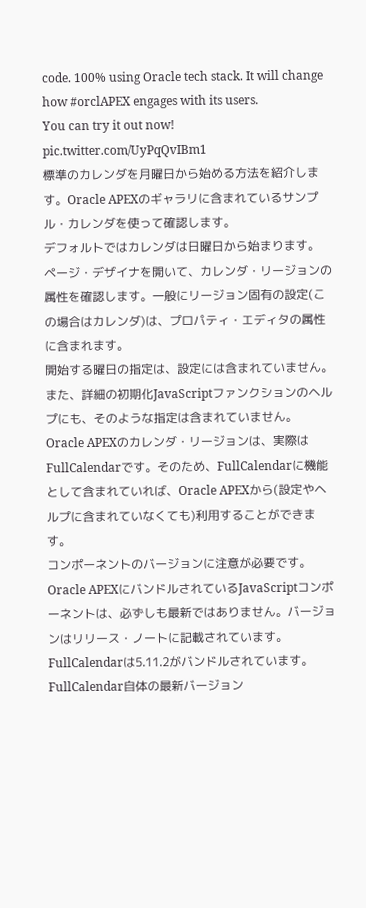code. 100% using Oracle tech stack. It will change how #orclAPEX engages with its users.
You can try it out now! pic.twitter.com/UyPqQvIBm1
標準のカレンダを月曜日から始める方法を紹介します。Oracle APEXのギャラリに含まれているサンプル・カレンダを使って確認します。
デフォルトではカレンダは日曜日から始まります。
ページ・デザイナを開いて、カレンダ・リージョンの属性を確認します。一般にリージョン固有の設定(この場合はカレンダ)は、プロパティ・エディタの属性に含まれます。
開始する曜日の指定は、設定には含まれていません。また、詳細の初期化JavaScriptファンクションのヘルプにも、そのような指定は含まれていません。
Oracle APEXのカレンダ・リージョンは、実際はFullCalendarです。そのため、FullCalendarに機能として含まれていれば、Oracle APEXから(設定やヘルプに含まれていなくても)利用することができます。
コンポーネントのバージョンに注意が必要です。Oracle APEXにバンドルされているJavaScriptコンポーネントは、必ずしも最新ではありません。バージョンはリリース・ノートに記載されています。FullCalendarは5.11.2がバンドルされています。FullCalendar自体の最新バージョン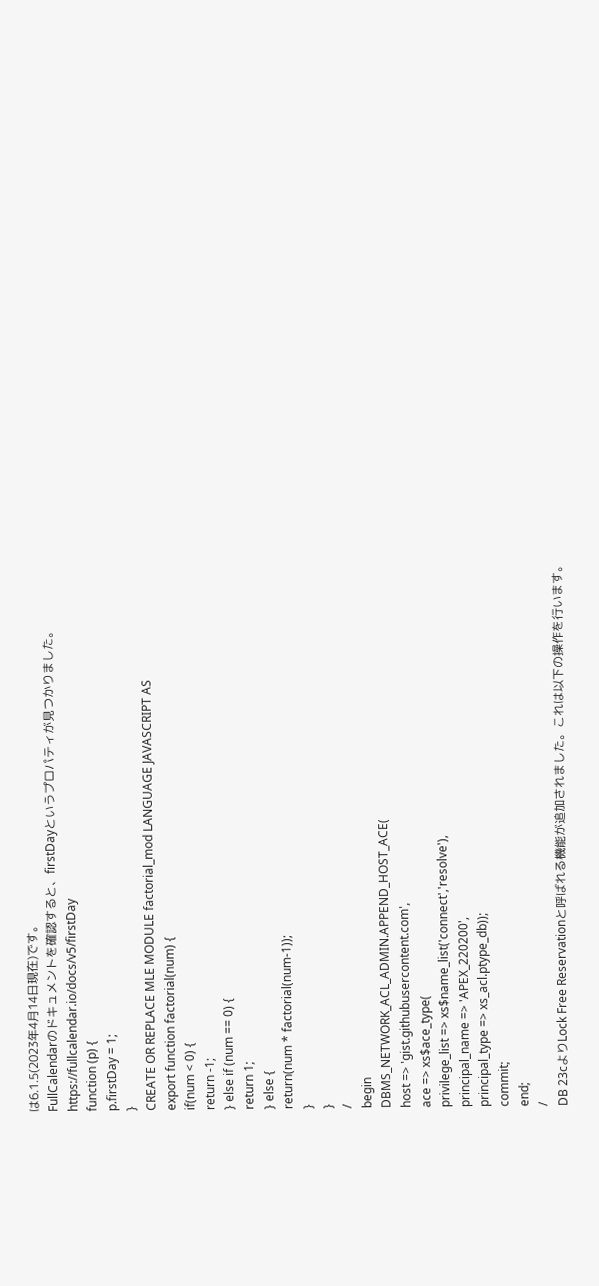は6.1.5(2023年4月14日現在)です。
FullCalendarのドキュメントを確認すると、firstDayというプロパティが見つかりました。
https://fullcalendar.io/docs/v5/firstDay
function (p) {
p.firstDay = 1;
}
CREATE OR REPLACE MLE MODULE factorial_mod LANGUAGE JAVASCRIPT AS
export function factorial(num) {
if(num < 0) {
return -1;
} else if (num == 0) {
return 1;
} else {
return(num * factorial(num-1));
}
}
/
begin
DBMS_NETWORK_ACL_ADMIN.APPEND_HOST_ACE(
host => 'gist.githubusercontent.com',
ace => xs$ace_type(
privilege_list => xs$name_list('connect','resolve'),
principal_name => 'APEX_220200',
principal_type => xs_acl.ptype_db));
commit;
end;
/
DB 23cよりLock Free Reservationと呼ばれる機能が追加されました。これは以下の操作を行います。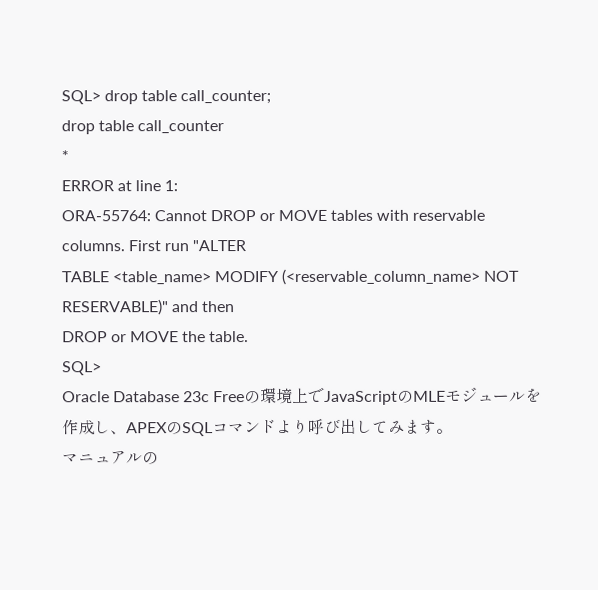SQL> drop table call_counter;
drop table call_counter
*
ERROR at line 1:
ORA-55764: Cannot DROP or MOVE tables with reservable columns. First run "ALTER
TABLE <table_name> MODIFY (<reservable_column_name> NOT RESERVABLE)" and then
DROP or MOVE the table.
SQL>
Oracle Database 23c Freeの環境上でJavaScriptのMLEモジュールを作成し、APEXのSQLコマンドより呼び出してみます。
マニュアルの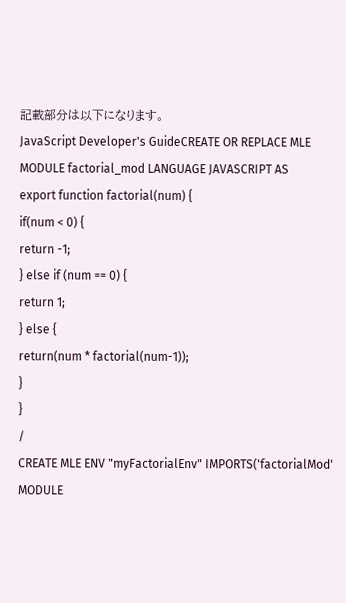記載部分は以下になります。
JavaScript Developer's GuideCREATE OR REPLACE MLE MODULE factorial_mod LANGUAGE JAVASCRIPT AS
export function factorial(num) {
if(num < 0) {
return -1;
} else if (num == 0) {
return 1;
} else {
return(num * factorial(num-1));
}
}
/
CREATE MLE ENV "myFactorialEnv" IMPORTS('factorialMod' MODULE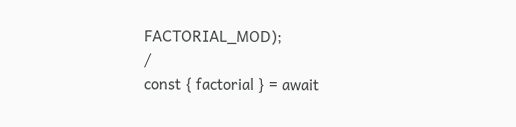FACTORIAL_MOD);
/
const { factorial } = await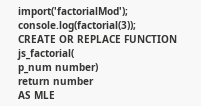import('factorialMod');
console.log(factorial(3));
CREATE OR REPLACE FUNCTION js_factorial(
p_num number)
return number
AS MLE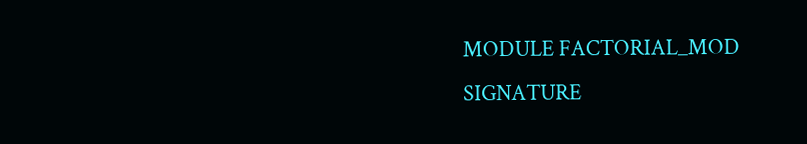MODULE FACTORIAL_MOD
SIGNATURE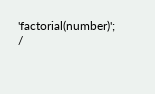'factorial(number)';
/